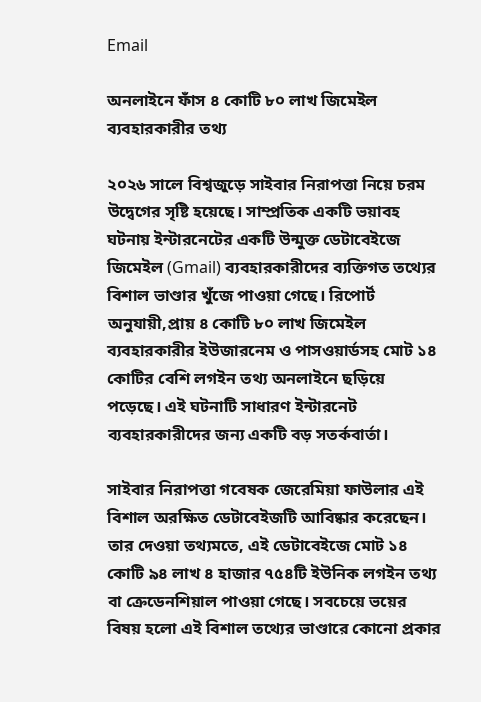Email

অনলাইনে ফাঁস ৪ কোটি ৮০ লাখ জিমেইল ব্যবহারকারীর তথ্য

২০২৬ সালে বিশ্বজুড়ে সাইবার নিরাপত্তা নিয়ে চরম উদ্বেগের সৃষ্টি হয়েছে। সাম্প্রতিক একটি ভয়াবহ ঘটনায় ইন্টারনেটের একটি উন্মুক্ত ডেটাবেইজে জিমেইল (Gmail) ব্যবহারকারীদের ব্যক্তিগত তথ্যের বিশাল ভাণ্ডার খুঁজে পাওয়া গেছে। রিপোর্ট অনুযায়ী,প্রায় ৪ কোটি ৮০ লাখ জিমেইল ব্যবহারকারীর ইউজারনেম ও পাসওয়ার্ডসহ মোট ১৪ কোটির বেশি লগইন তথ্য অনলাইনে ছড়িয়ে পড়েছে। এই ঘটনাটি সাধারণ ইন্টারনেট ব্যবহারকারীদের জন্য একটি বড় সতর্কবার্তা।

সাইবার নিরাপত্তা গবেষক জেরেমিয়া ফাউলার এই বিশাল অরক্ষিত ডেটাবেইজটি আবিষ্কার করেছেন। তার দেওয়া তথ্যমতে, এই ডেটাবেইজে মোট ১৪ কোটি ৯৪ লাখ ৪ হাজার ৭৫৪টি ইউনিক লগইন তথ্য বা ক্রেডেনশিয়াল পাওয়া গেছে। সবচেয়ে ভয়ের বিষয় হলো এই বিশাল তথ্যের ভাণ্ডারে কোনো প্রকার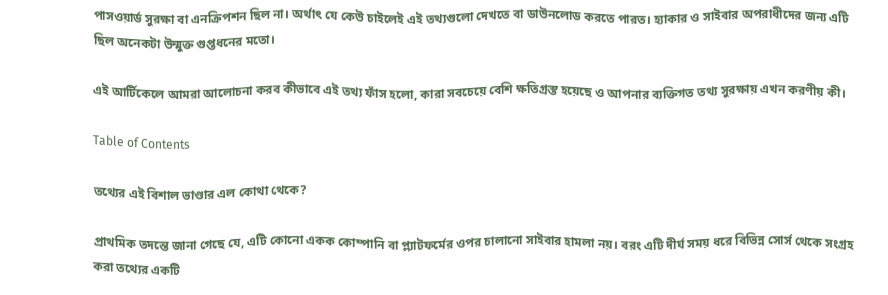পাসওয়ার্ড সুরক্ষা বা এনক্রিপশন ছিল না। অর্থাৎ যে কেউ চাইলেই এই তথ্যগুলো দেখতে বা ডাউনলোড করতে পারত। হ্যাকার ও সাইবার অপরাধীদের জন্য এটি ছিল অনেকটা উন্মুক্ত গুপ্তধনের মতো।

এই আর্টিকেলে আমরা আলোচনা করব কীভাবে এই তথ্য ফাঁস হলো, কারা সবচেয়ে বেশি ক্ষতিগ্রস্ত হয়েছে ও আপনার ব্যক্তিগত তথ্য সুরক্ষায় এখন করণীয় কী।

Table of Contents

তথ্যের এই বিশাল ভাণ্ডার এল কোথা থেকে?

প্রাথমিক তদন্তে জানা গেছে যে, এটি কোনো একক কোম্পানি বা প্ল্যাটফর্মের ওপর চালানো সাইবার হামলা নয়। বরং এটি দীর্ঘ সময় ধরে বিভিন্ন সোর্স থেকে সংগ্রহ করা তথ্যের একটি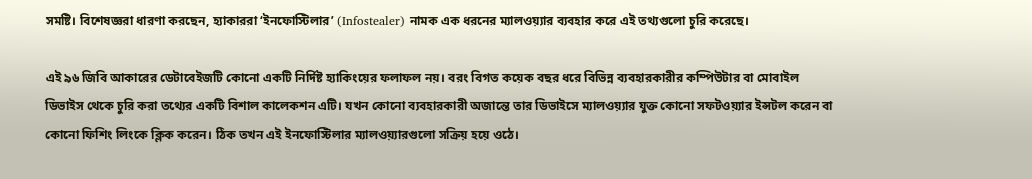সমষ্টি। বিশেষজ্ঞরা ধারণা করছেন, হ্যাকাররা ‘ইনফোস্টিলার’ (Infostealer) নামক এক ধরনের ম্যালওয়্যার ব্যবহার করে এই তথ্যগুলো চুরি করেছে।

এই ৯৬ জিবি আকারের ডেটাবেইজটি কোনো একটি নির্দিষ্ট হ্যাকিংয়ের ফলাফল নয়। বরং বিগত কয়েক বছর ধরে বিভিন্ন ব্যবহারকারীর কম্পিউটার বা মোবাইল ডিভাইস থেকে চুরি করা তথ্যের একটি বিশাল কালেকশন এটি। যখন কোনো ব্যবহারকারী অজান্তে তার ডিভাইসে ম্যালওয়্যার যুক্ত কোনো সফটওয়্যার ইন্সটল করেন বা কোনো ফিশিং লিংকে ক্লিক করেন। ঠিক তখন এই ইনফোস্টিলার ম্যালওয়্যারগুলো সক্রিয় হয়ে ওঠে।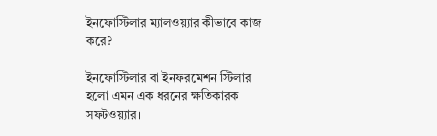ইনফোস্টিলার ম্যালওয়্যার কীভাবে কাজ করে?

ইনফোস্টিলার বা ইনফরমেশন স্টিলার হলো এমন এক ধরনের ক্ষতিকারক সফটওয়্যার।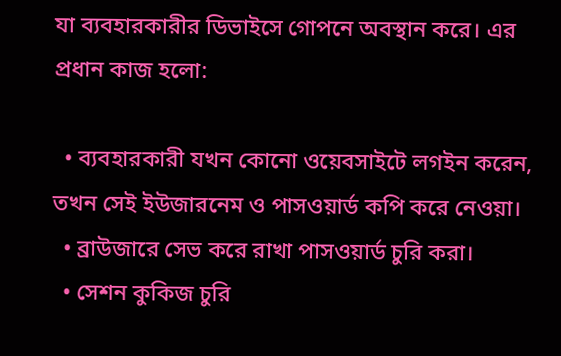যা ব্যবহারকারীর ডিভাইসে গোপনে অবস্থান করে। এর প্রধান কাজ হলো:

  • ব্যবহারকারী যখন কোনো ওয়েবসাইটে লগইন করেন, তখন সেই ইউজারনেম ও পাসওয়ার্ড কপি করে নেওয়া।
  • ব্রাউজারে সেভ করে রাখা পাসওয়ার্ড চুরি করা।
  • সেশন কুকিজ চুরি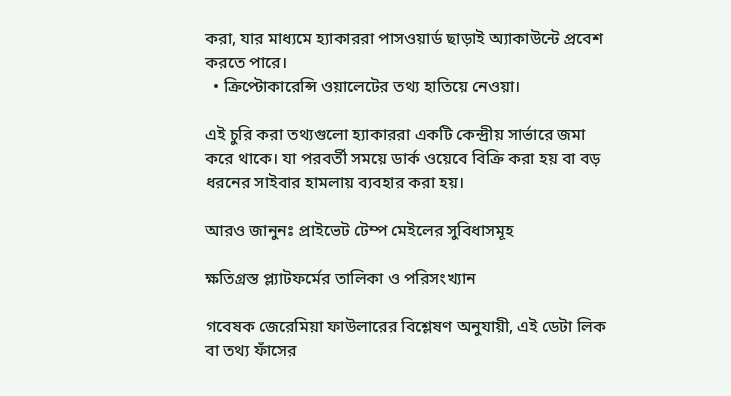করা, যার মাধ্যমে হ্যাকাররা পাসওয়ার্ড ছাড়াই অ্যাকাউন্টে প্রবেশ করতে পারে।
  • ক্রিপ্টোকারেন্সি ওয়ালেটের তথ্য হাতিয়ে নেওয়া।

এই চুরি করা তথ্যগুলো হ্যাকাররা একটি কেন্দ্রীয় সার্ভারে জমা করে থাকে। যা পরবর্তী সময়ে ডার্ক ওয়েবে বিক্রি করা হয় বা বড় ধরনের সাইবার হামলায় ব্যবহার করা হয়।

আরও জানুনঃ প্রাইভেট টেম্প মেইলের সুবিধাসমূহ

ক্ষতিগ্রস্ত প্ল্যাটফর্মের তালিকা ও পরিসংখ্যান

গবেষক জেরেমিয়া ফাউলারের বিশ্লেষণ অনুযায়ী, এই ডেটা লিক বা তথ্য ফাঁসের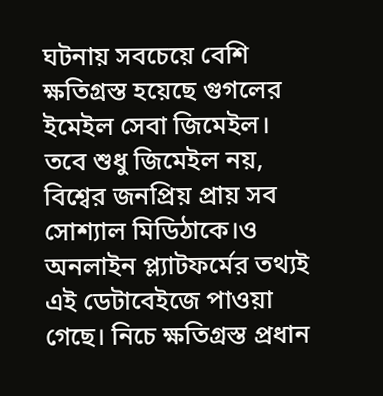ঘটনায় সবচেয়ে বেশি ক্ষতিগ্রস্ত হয়েছে গুগলের ইমেইল সেবা জিমেইল। তবে শুধু জিমেইল নয়, বিশ্বের জনপ্রিয় প্রায় সব সোশ্যাল মিডিঠাকে।ও অনলাইন প্ল্যাটফর্মের তথ্যই এই ডেটাবেইজে পাওয়া গেছে। নিচে ক্ষতিগ্রস্ত প্রধান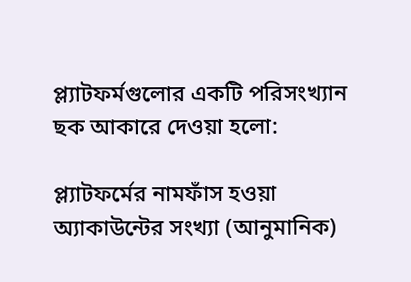প্ল্যাটফর্মগুলোর একটি পরিসংখ্যান ছক আকারে দেওয়া হলো:

প্ল্যাটফর্মের নামফাঁস হওয়া অ্যাকাউন্টের সংখ্যা (আনুমানিক)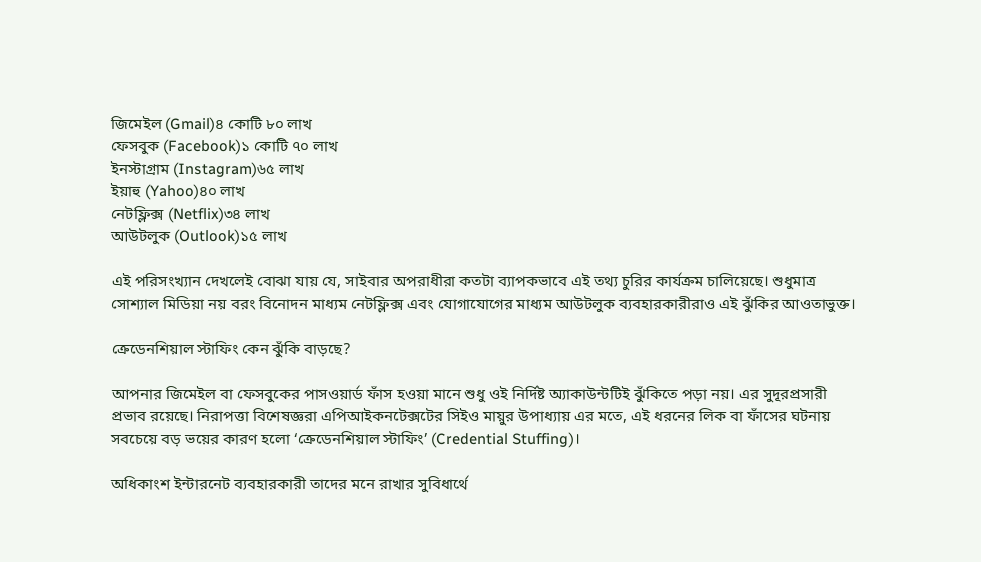জিমেইল (Gmail)৪ কোটি ৮০ লাখ
ফেসবুক (Facebook)১ কোটি ৭০ লাখ
ইনস্টাগ্রাম (Instagram)৬৫ লাখ
ইয়াহু (Yahoo)৪০ লাখ
নেটফ্লিক্স (Netflix)৩৪ লাখ
আউটলুক (Outlook)১৫ লাখ

এই পরিসংখ্যান দেখলেই বোঝা যায় যে, সাইবার অপরাধীরা কতটা ব্যাপকভাবে এই তথ্য চুরির কার্যক্রম চালিয়েছে। শুধুমাত্র সোশ্যাল মিডিয়া নয় বরং বিনোদন মাধ্যম নেটফ্লিক্স এবং যোগাযোগের মাধ্যম আউটলুক ব্যবহারকারীরাও এই ঝুঁকির আওতাভুক্ত।

ক্রেডেনশিয়াল স্টাফিং কেন ঝুঁকি বাড়ছে?

আপনার জিমেইল বা ফেসবুকের পাসওয়ার্ড ফাঁস হওয়া মানে শুধু ওই নির্দিষ্ট অ্যাকাউন্টটিই ঝুঁকিতে পড়া নয়। এর সুদূরপ্রসারী প্রভাব রয়েছে। নিরাপত্তা বিশেষজ্ঞরা এপিআইকনটেক্সটের সিইও মায়ুর উপাধ্যায় এর মতে, এই ধরনের লিক বা ফাঁসের ঘটনায় সবচেয়ে বড় ভয়ের কারণ হলো ‘ক্রেডেনশিয়াল স্টাফিং’ (Credential Stuffing)।

অধিকাংশ ইন্টারনেট ব্যবহারকারী তাদের মনে রাখার সুবিধার্থে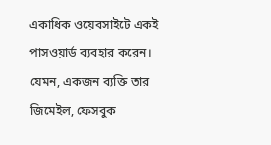একাধিক ওয়েবসাইটে একই পাসওয়ার্ড ব্যবহার করেন। যেমন, একজন ব্যক্তি তার জিমেইল, ফেসবুক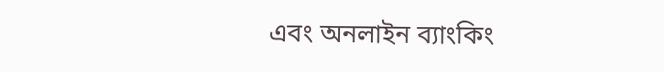এবং অনলাইন ব্যাংকিং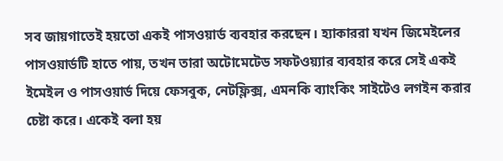সব জায়গাতেই হয়তো একই পাসওয়ার্ড ব্যবহার করছেন। হ্যাকাররা যখন জিমেইলের পাসওয়ার্ডটি হাতে পায়, তখন তারা অটোমেটেড সফটওয়্যার ব্যবহার করে সেই একই ইমেইল ও পাসওয়ার্ড দিয়ে ফেসবুক, নেটফ্লিক্স, এমনকি ব্যাংকিং সাইটেও লগইন করার চেষ্টা করে। একেই বলা হয়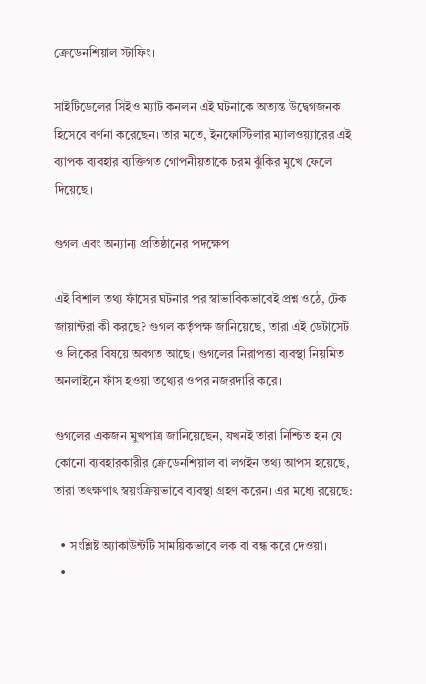ক্রেডেনশিয়াল স্টাফিং।

সাইটিডেলের সিইও ম্যাট কনলন এই ঘটনাকে অত্যন্ত উদ্বেগজনক হিসেবে বর্ণনা করেছেন। তার মতে, ইনফোস্টিলার ম্যালওয়্যারের এই ব্যাপক ব্যবহার ব্যক্তিগত গোপনীয়তাকে চরম ঝুঁকির মুখে ফেলে দিয়েছে।

গুগল এবং অন্যান্য প্রতিষ্ঠানের পদক্ষেপ

এই বিশাল তথ্য ফাঁসের ঘটনার পর স্বাভাবিকভাবেই প্রশ্ন ওঠে, টেক জায়ান্টরা কী করছে? গুগল কর্তৃপক্ষ জানিয়েছে, তারা এই ডেটাসেট ও লিকের বিষয়ে অবগত আছে। গুগলের নিরাপত্তা ব্যবস্থা নিয়মিত অনলাইনে ফাঁস হওয়া তথ্যের ওপর নজরদারি করে।

গুগলের একজন মুখপাত্র জানিয়েছেন, যখনই তারা নিশ্চিত হন যে কোনো ব্যবহারকারীর ক্রেডেনশিয়াল বা লগইন তথ্য আপস হয়েছে, তারা তৎক্ষণাৎ স্বয়ংক্রিয়ভাবে ব্যবস্থা গ্রহণ করেন। এর মধ্যে রয়েছে:

  • সংশ্লিষ্ট অ্যাকাউন্টটি সাময়িকভাবে লক বা বন্ধ করে দেওয়া।
  •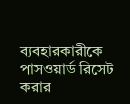ব্যবহারকারীকে পাসওয়ার্ড রিসেট করার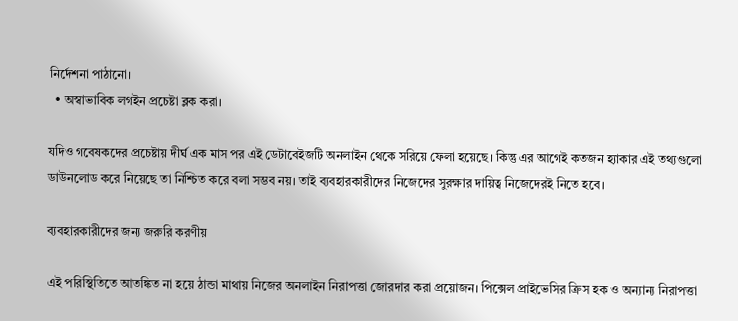নির্দেশনা পাঠানো।
  • অস্বাভাবিক লগইন প্রচেষ্টা ব্লক করা।

যদিও গবেষকদের প্রচেষ্টায় দীর্ঘ এক মাস পর এই ডেটাবেইজটি অনলাইন থেকে সরিয়ে ফেলা হয়েছে। কিন্তু এর আগেই কতজন হ্যাকার এই তথ্যগুলো ডাউনলোড করে নিয়েছে তা নিশ্চিত করে বলা সম্ভব নয়। তাই ব্যবহারকারীদের নিজেদের সুরক্ষার দায়িত্ব নিজেদেরই নিতে হবে।

ব্যবহারকারীদের জন্য জরুরি করণীয়

এই পরিস্থিতিতে আতঙ্কিত না হয়ে ঠান্ডা মাথায় নিজের অনলাইন নিরাপত্তা জোরদার করা প্রয়োজন। পিক্সেল প্রাইভেসির ক্রিস হক ও অন্যান্য নিরাপত্তা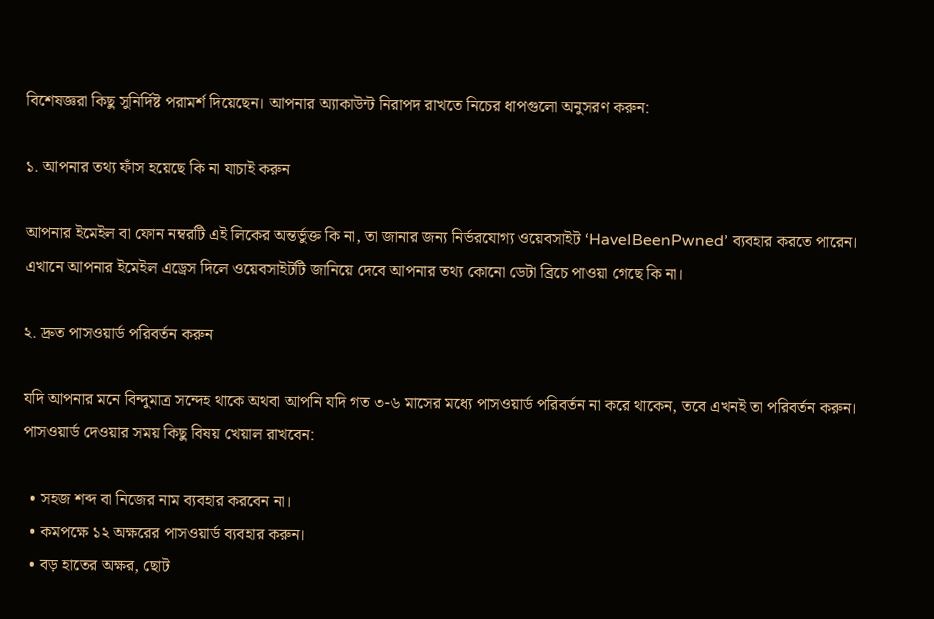বিশেষজ্ঞরা কিছু সুনির্দিষ্ট পরামর্শ দিয়েছেন। আপনার অ্যাকাউন্ট নিরাপদ রাখতে নিচের ধাপগুলো অনুসরণ করুন:

১. আপনার তথ্য ফাঁস হয়েছে কি না যাচাই করুন

আপনার ইমেইল বা ফোন নম্বরটি এই লিকের অন্তর্ভুক্ত কি না, তা জানার জন্য নির্ভরযোগ্য ওয়েবসাইট ‘HaveIBeenPwned’ ব্যবহার করতে পারেন। এখানে আপনার ইমেইল এড্রেস দিলে ওয়েবসাইটটি জানিয়ে দেবে আপনার তথ্য কোনো ডেটা ব্রিচে পাওয়া গেছে কি না।

২. দ্রুত পাসওয়ার্ড পরিবর্তন করুন

যদি আপনার মনে বিন্দুমাত্র সন্দেহ থাকে অথবা আপনি যদি গত ৩-৬ মাসের মধ্যে পাসওয়ার্ড পরিবর্তন না করে থাকেন, তবে এখনই তা পরিবর্তন করুন। পাসওয়ার্ড দেওয়ার সময় কিছু বিষয় খেয়াল রাখবেন:

  • সহজ শব্দ বা নিজের নাম ব্যবহার করবেন না।
  • কমপক্ষে ১২ অক্ষরের পাসওয়ার্ড ব্যবহার করুন।
  • বড় হাতের অক্ষর, ছোট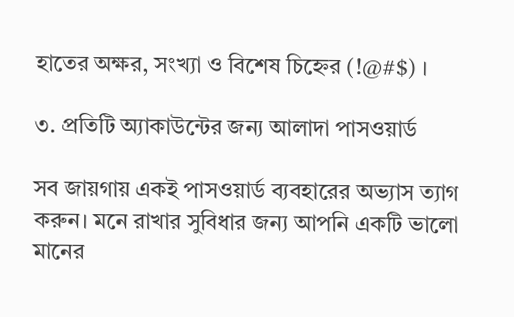হাতের অক্ষর, সংখ্যা ও বিশেষ চিহ্নের (!@#$) ।

৩. প্রতিটি অ্যাকাউন্টের জন্য আলাদা পাসওয়ার্ড

সব জায়গায় একই পাসওয়ার্ড ব্যবহারের অভ্যাস ত্যাগ করুন। মনে রাখার সুবিধার জন্য আপনি একটি ভালো মানের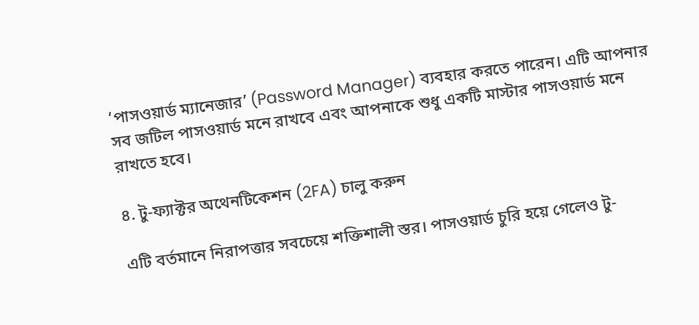‘পাসওয়ার্ড ম্যানেজার’ (Password Manager) ব্যবহার করতে পারেন। এটি আপনার সব জটিল পাসওয়ার্ড মনে রাখবে এবং আপনাকে শুধু একটি মাস্টার পাসওয়ার্ড মনে রাখতে হবে।

৪. টু-ফ্যাক্টর অথেনটিকেশন (2FA) চালু করুন

এটি বর্তমানে নিরাপত্তার সবচেয়ে শক্তিশালী স্তর। পাসওয়ার্ড চুরি হয়ে গেলেও টু-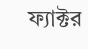ফ্যাক্টর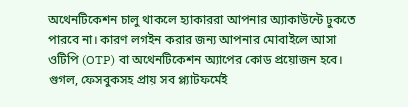অথেনটিকেশন চালু থাকলে হ্যাকাররা আপনার অ্যাকাউন্টে ঢুকতে পারবে না। কারণ লগইন করার জন্য আপনার মোবাইলে আসা ওটিপি (OTP) বা অথেনটিকেশন অ্যাপের কোড প্রয়োজন হবে। গুগল, ফেসবুকসহ প্রায় সব প্ল্যাটফর্মেই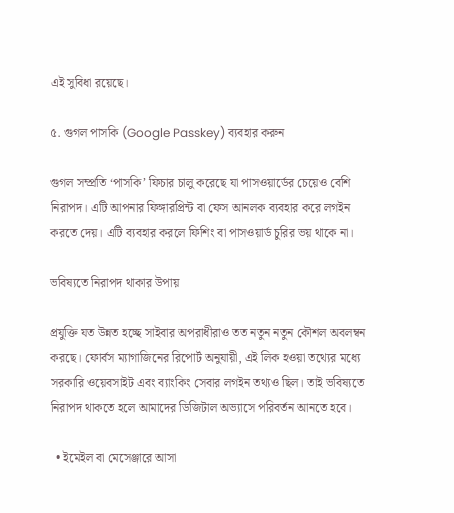এই সুবিধা রয়েছে।

৫. গুগল পাসকি (Google Passkey) ব্যবহার করুন

গুগল সম্প্রতি ‘পাসকি’ ফিচার চালু করেছে যা পাসওয়ার্ডের চেয়েও বেশি নিরাপদ। এটি আপনার ফিঙ্গারপ্রিন্ট বা ফেস আনলক ব্যবহার করে লগইন করতে দেয়। এটি ব্যবহার করলে ফিশিং বা পাসওয়ার্ড চুরির ভয় থাকে না।

ভবিষ্যতে নিরাপদ থাকার উপায়

প্রযুক্তি যত উন্নত হচ্ছে সাইবার অপরাধীরাও তত নতুন নতুন কৌশল অবলম্বন করছে। ফোর্বস ম্যাগাজিনের রিপোর্ট অনুযায়ী, এই লিক হওয়া তথ্যের মধ্যে সরকারি ওয়েবসাইট এবং ব্যাংকিং সেবার লগইন তথ্যও ছিল। তাই ভবিষ্যতে নিরাপদ থাকতে হলে আমাদের ডিজিটাল অভ্যাসে পরিবর্তন আনতে হবে।

  • ইমেইল বা মেসেঞ্জারে আসা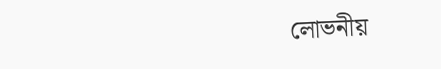লোভনীয়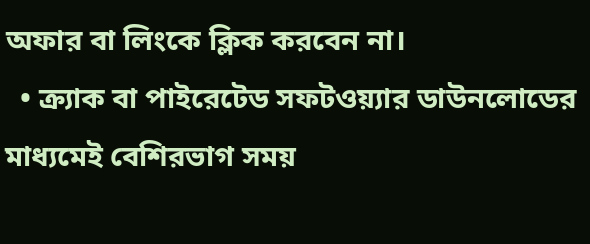অফার বা লিংকে ক্লিক করবেন না।
  • ক্র্যাক বা পাইরেটেড সফটওয়্যার ডাউনলোডের মাধ্যমেই বেশিরভাগ সময়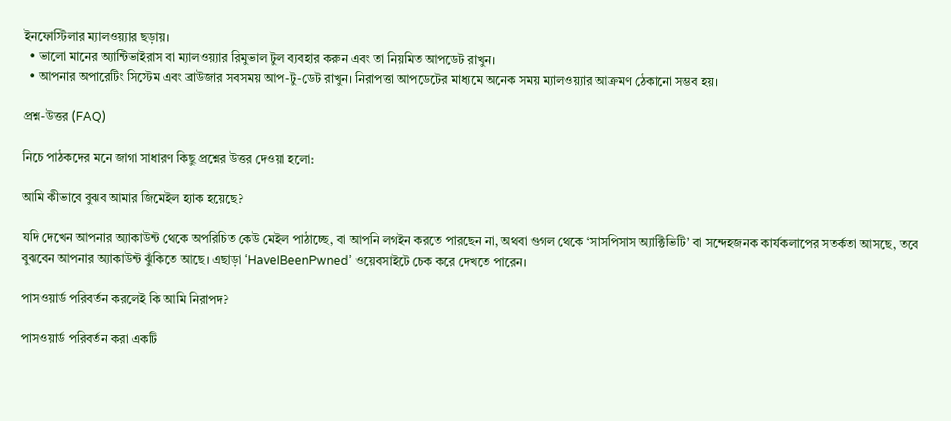ইনফোস্টিলার ম্যালওয়্যার ছড়ায়।
  • ভালো মানের অ্যান্টিভাইরাস বা ম্যালওয়্যার রিমুভাল টুল ব্যবহার করুন এবং তা নিয়মিত আপডেট রাখুন।
  • আপনার অপারেটিং সিস্টেম এবং ব্রাউজার সবসময় আপ-টু-ডেট রাখুন। নিরাপত্তা আপডেটের মাধ্যমে অনেক সময় ম্যালওয়্যার আক্রমণ ঠেকানো সম্ভব হয়।

প্রশ্ন-উত্তর (FAQ)

নিচে পাঠকদের মনে জাগা সাধারণ কিছু প্রশ্নের উত্তর দেওয়া হলো:

আমি কীভাবে বুঝব আমার জিমেইল হ্যাক হয়েছে?

যদি দেখেন আপনার অ্যাকাউন্ট থেকে অপরিচিত কেউ মেইল পাঠাচ্ছে, বা আপনি লগইন করতে পারছেন না, অথবা গুগল থেকে ‘সাসপিসাস অ্যাক্টিভিটি’ বা সন্দেহজনক কার্যকলাপের সতর্কতা আসছে, তবে বুঝবেন আপনার অ্যাকাউন্ট ঝুঁকিতে আছে। এছাড়া ‘HaveIBeenPwned’ ওয়েবসাইটে চেক করে দেখতে পারেন।

পাসওয়ার্ড পরিবর্তন করলেই কি আমি নিরাপদ?

পাসওয়ার্ড পরিবর্তন করা একটি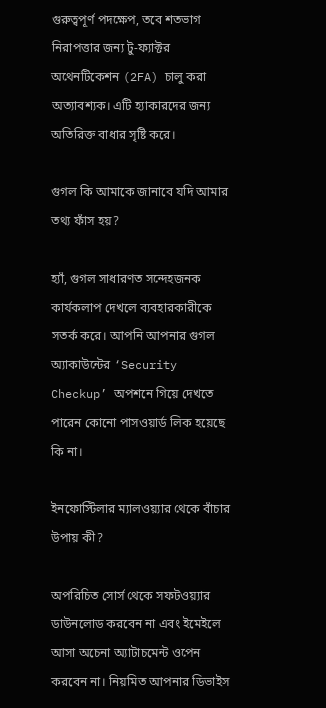গুরুত্বপূর্ণ পদক্ষেপ, তবে শতভাগ নিরাপত্তার জন্য টু-ফ্যাক্টর অথেনটিকেশন (2FA) চালু করা অত্যাবশ্যক। এটি হ্যাকারদের জন্য অতিরিক্ত বাধার সৃষ্টি করে।

গুগল কি আমাকে জানাবে যদি আমার তথ্য ফাঁস হয়?

হ্যাঁ, গুগল সাধারণত সন্দেহজনক কার্যকলাপ দেখলে ব্যবহারকারীকে সতর্ক করে। আপনি আপনার গুগল অ্যাকাউন্টের ‘Security Checkup’ অপশনে গিয়ে দেখতে পারেন কোনো পাসওয়ার্ড লিক হয়েছে কি না।

ইনফোস্টিলার ম্যালওয়্যার থেকে বাঁচার উপায় কী?

অপরিচিত সোর্স থেকে সফটওয়্যার ডাউনলোড করবেন না এবং ইমেইলে আসা অচেনা অ্যাটাচমেন্ট ওপেন করবেন না। নিয়মিত আপনার ডিভাইস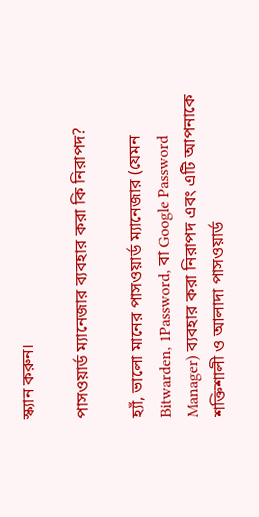স্ক্যান করুন।

পাসওয়ার্ড ম্যানেজার ব্যবহার করা কি নিরাপদ?

হ্যাঁ, ভালো মানের পাসওয়ার্ড ম্যানেজার (যেমন Bitwarden, 1Password, বা Google Password Manager) ব্যবহার করা নিরাপদ এবং এটি আপনাকে শক্তিশালী ও আলাদা পাসওয়ার্ড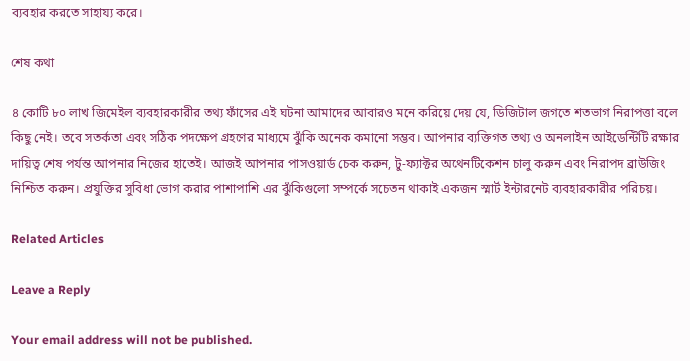ব্যবহার করতে সাহায্য করে।

শেষ কথা

৪ কোটি ৮০ লাখ জিমেইল ব্যবহারকারীর তথ্য ফাঁসের এই ঘটনা আমাদের আবারও মনে করিয়ে দেয় যে, ডিজিটাল জগতে শতভাগ নিরাপত্তা বলে কিছু নেই। তবে সতর্কতা এবং সঠিক পদক্ষেপ গ্রহণের মাধ্যমে ঝুঁকি অনেক কমানো সম্ভব। আপনার ব্যক্তিগত তথ্য ও অনলাইন আইডেন্টিটি রক্ষার দায়িত্ব শেষ পর্যন্ত আপনার নিজের হাতেই। আজই আপনার পাসওয়ার্ড চেক করুন, টু-ফ্যাক্টর অথেনটিকেশন চালু করুন এবং নিরাপদ ব্রাউজিং নিশ্চিত করুন। প্রযুক্তির সুবিধা ভোগ করার পাশাপাশি এর ঝুঁকিগুলো সম্পর্কে সচেতন থাকাই একজন স্মার্ট ইন্টারনেট ব্যবহারকারীর পরিচয়।

Related Articles

Leave a Reply

Your email address will not be published.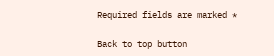Required fields are marked *

Back to top button